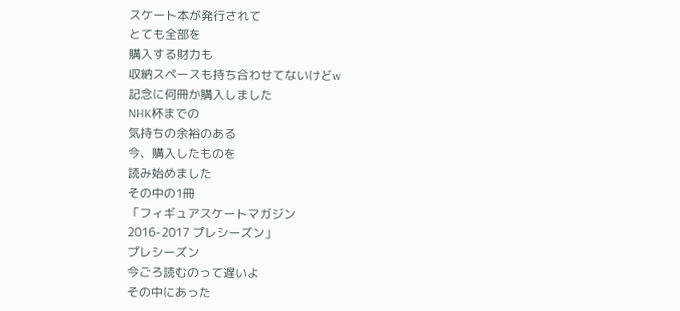スケート本が発行されて
とても全部を
購入する財力も
収納スペースも持ち合わせてないけどw
記念に何冊か購入しました
NHK杯までの
気持ちの余裕のある
今、購入したものを
読み始めました
その中の1冊
「フィギュアスケートマガジン
2016-2017 プレシーズン」
プレシーズン
今ごろ読むのって遅いよ
その中にあった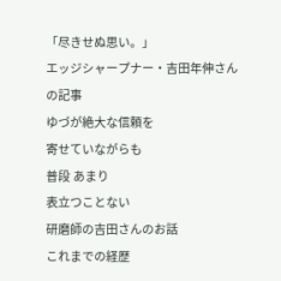「尽きせぬ思い。」
エッジシャープナー・吉田年伸さん
の記事
ゆづが絶大な信頼を
寄せていながらも
普段 あまり
表立つことない
研磨師の吉田さんのお話
これまでの経歴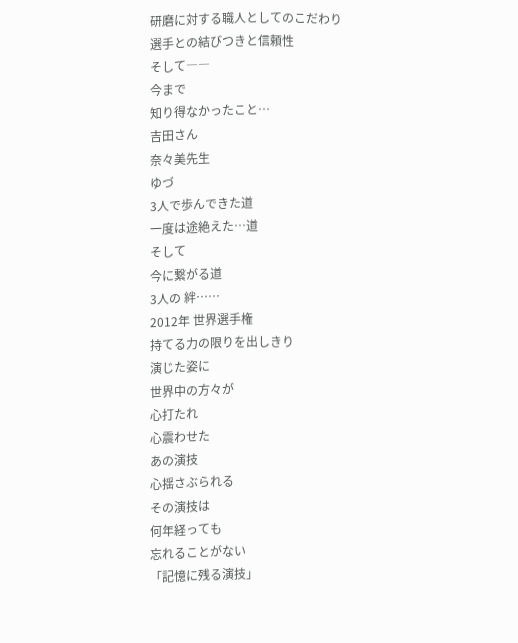研磨に対する職人としてのこだわり
選手との結びつきと信頼性
そして――
今まで
知り得なかったこと…
吉田さん
奈々美先生
ゆづ
3人で歩んできた道
一度は途絶えた…道
そして
今に繋がる道
3人の 絆……
2012年 世界選手権
持てる力の限りを出しきり
演じた姿に
世界中の方々が
心打たれ
心震わせた
あの演技
心揺さぶられる
その演技は
何年経っても
忘れることがない
「記憶に残る演技」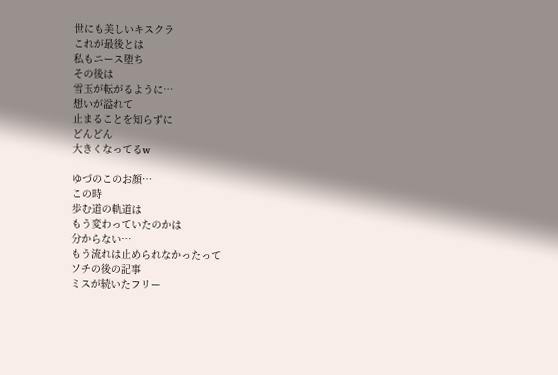世にも美しいキスクラ
これが最後とは
私もニース堕ち
その後は
雪玉が転がるように…
想いが溢れて
止まることを知らずに
どんどん
大きくなってるw

ゆづのこのお顔…
この時
歩む道の軌道は
もう変わっていたのかは
分からない…
もう流れは止められなかったって
ソチの後の記事
ミスが続いたフリー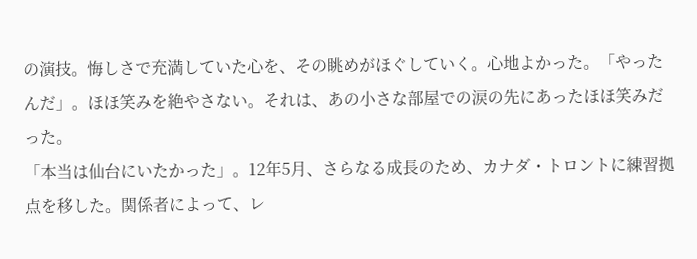の演技。悔しさで充満していた心を、その眺めがほぐしていく。心地よかった。「やったんだ」。ほほ笑みを絶やさない。それは、あの小さな部屋での涙の先にあったほほ笑みだった。
「本当は仙台にいたかった」。12年5月、さらなる成長のため、カナダ・トロントに練習拠点を移した。関係者によって、レ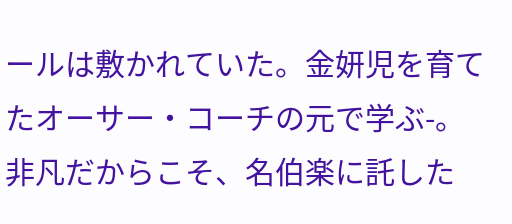ールは敷かれていた。金妍児を育てたオーサー・コーチの元で学ぶ-。非凡だからこそ、名伯楽に託した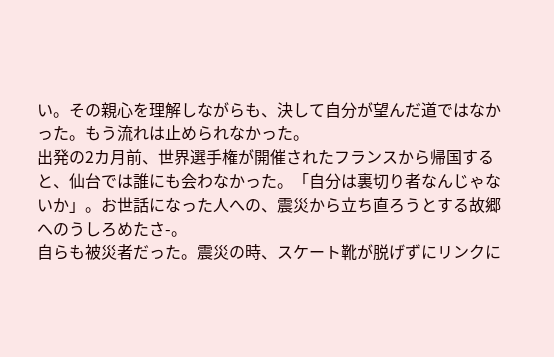い。その親心を理解しながらも、決して自分が望んだ道ではなかった。もう流れは止められなかった。
出発の2カ月前、世界選手権が開催されたフランスから帰国すると、仙台では誰にも会わなかった。「自分は裏切り者なんじゃないか」。お世話になった人への、震災から立ち直ろうとする故郷へのうしろめたさ-。
自らも被災者だった。震災の時、スケート靴が脱げずにリンクに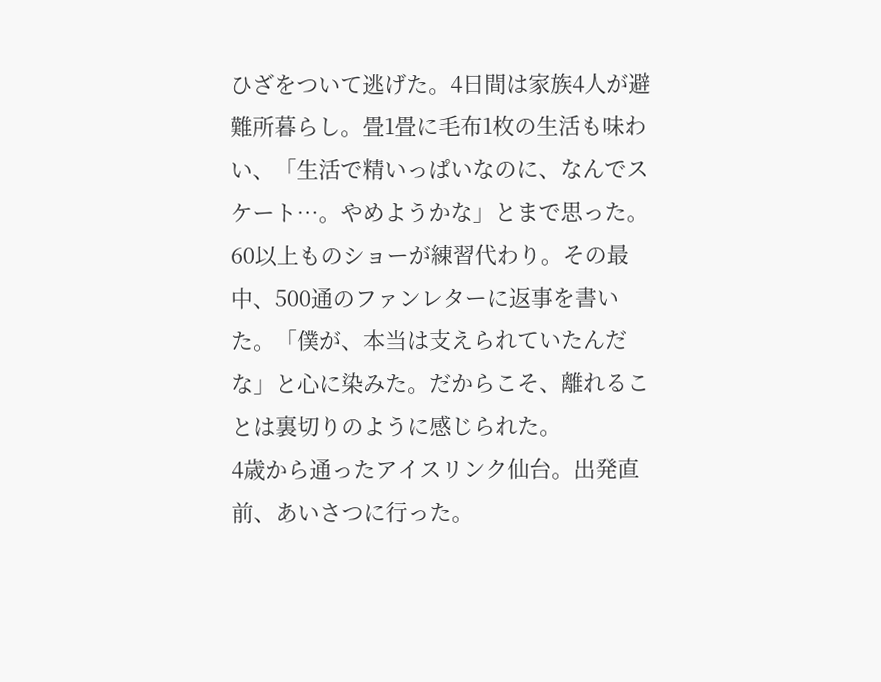ひざをついて逃げた。4日間は家族4人が避難所暮らし。畳1畳に毛布1枚の生活も味わい、「生活で精いっぱいなのに、なんでスケート…。やめようかな」とまで思った。60以上ものショーが練習代わり。その最中、500通のファンレターに返事を書いた。「僕が、本当は支えられていたんだな」と心に染みた。だからこそ、離れることは裏切りのように感じられた。
4歳から通ったアイスリンク仙台。出発直前、あいさつに行った。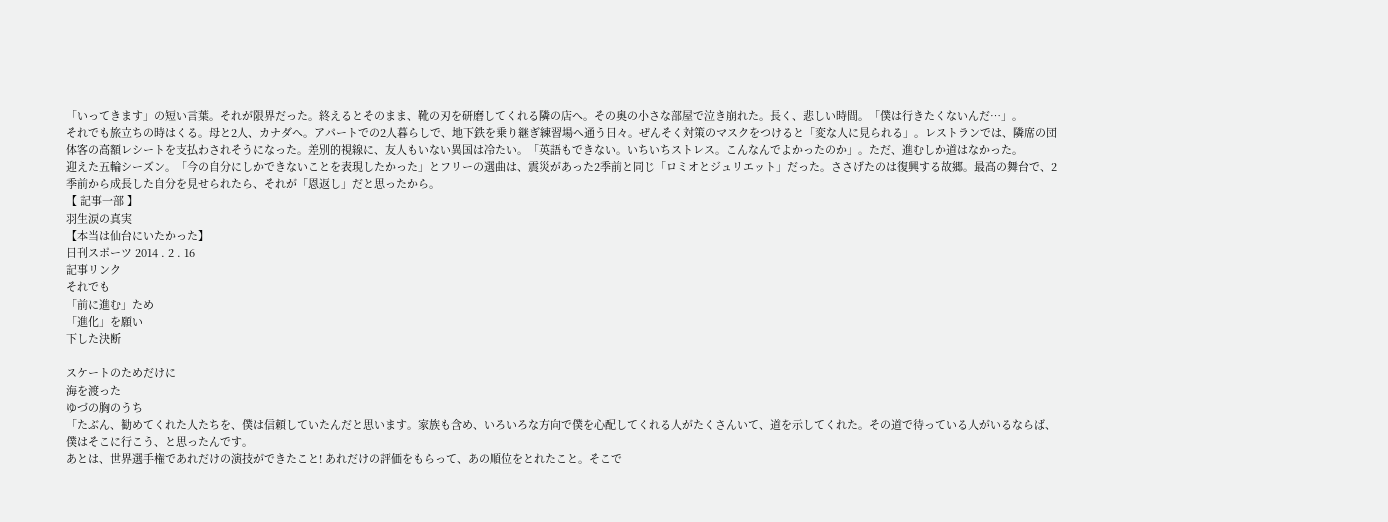「いってきます」の短い言葉。それが限界だった。終えるとそのまま、靴の刃を研磨してくれる隣の店へ。その奥の小さな部屋で泣き崩れた。長く、悲しい時間。「僕は行きたくないんだ…」。
それでも旅立ちの時はくる。母と2人、カナダへ。アパートでの2人暮らしで、地下鉄を乗り継ぎ練習場へ通う日々。ぜんそく対策のマスクをつけると「変な人に見られる」。レストランでは、隣席の団体客の高額レシートを支払わされそうになった。差別的視線に、友人もいない異国は冷たい。「英語もできない。いちいちストレス。こんなんでよかったのか」。ただ、進むしか道はなかった。
迎えた五輪シーズン。「今の自分にしかできないことを表現したかった」とフリーの選曲は、震災があった2季前と同じ「ロミオとジュリエット」だった。ささげたのは復興する故郷。最高の舞台で、2季前から成長した自分を見せられたら、それが「恩返し」だと思ったから。
【 記事一部 】
羽生涙の真実
【本当は仙台にいたかった】
日刊スポーツ 2014 . 2 . 16
記事リンク
それでも
「前に進む」ため
「進化」を願い
下した決断

スケートのためだけに
海を渡った
ゆづの胸のうち
「たぶん、勧めてくれた人たちを、僕は信頼していたんだと思います。家族も含め、いろいろな方向で僕を心配してくれる人がたくさんいて、道を示してくれた。その道で待っている人がいるならば、僕はそこに行こう、と思ったんです。
あとは、世界選手権であれだけの演技ができたこと! あれだけの評価をもらって、あの順位をとれたこと。そこで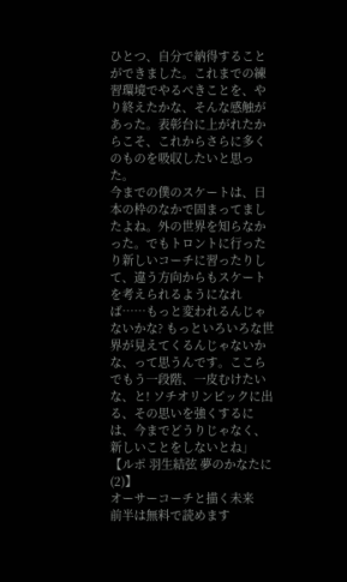ひとつ、自分で納得することができました。これまでの練習環境でやるべきことを、やり終えたかな、そんな感触があった。表彰台に上がれたからこそ、これからさらに多くのものを吸収したいと思った。
今までの僕のスケートは、日本の枠のなかで固まってましたよね。外の世界を知らなかった。でもトロントに行ったり新しいコーチに習ったりして、違う方向からもスケートを考えられるようになれば……もっと変われるんじゃないかな? もっといろいろな世界が見えてくるんじゃないかな、って思うんです。ここらでもう一段階、一皮むけたいな、と! ソチオリンピックに出る、その思いを強くするには、今までどうりじゃなく、新しいことをしないとね」
【ルポ 羽生結弦 夢のかなたに(2)】
オーサーコーチと描く未来
前半は無料で読めます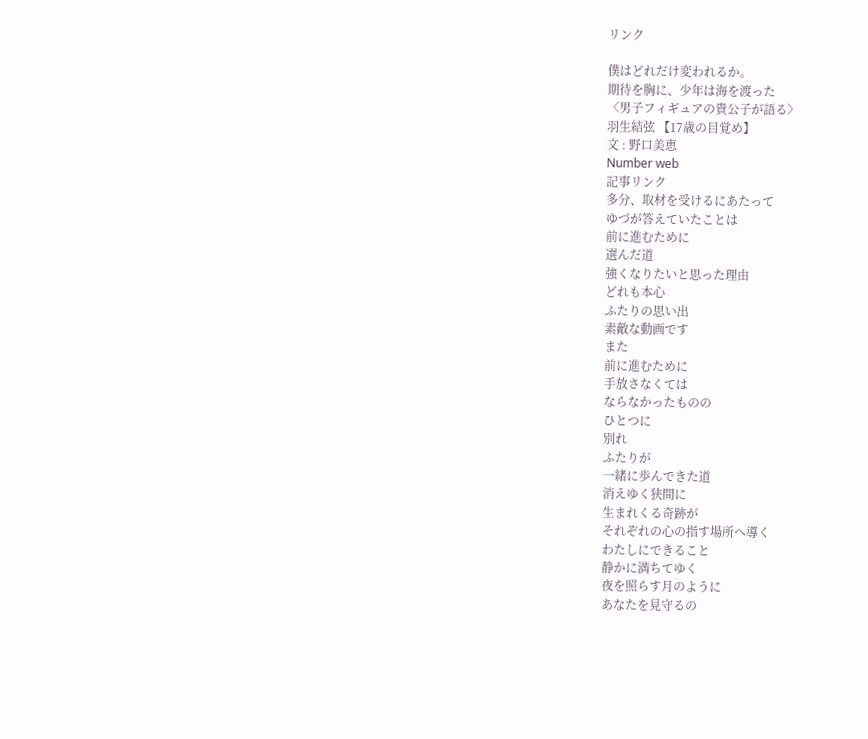リンク

僕はどれだけ変われるか。
期待を胸に、少年は海を渡った
〈男子フィギュアの貴公子が語る〉
羽生結弦 【17歳の目覚め】
文 : 野口美恵
Number web
記事リンク
多分、取材を受けるにあたって
ゆづが答えていたことは
前に進むために
選んだ道
強くなりたいと思った理由
どれも本心
ふたりの思い出
素敵な動画です
また
前に進むために
手放さなくては
ならなかったものの
ひとつに
別れ
ふたりが
一緒に歩んできた道
消えゆく狭間に
生まれくる奇跡が
それぞれの心の指す場所へ導く
わたしにできること
静かに満ちてゆく
夜を照らす月のように
あなたを見守るの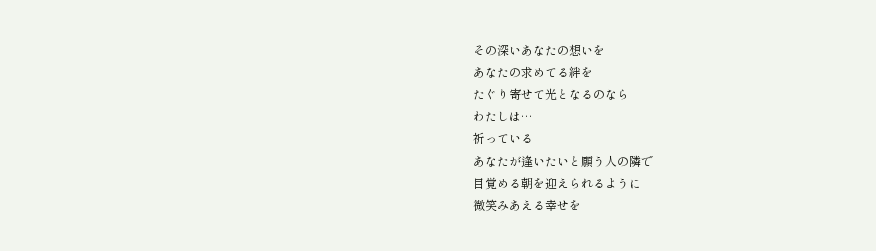その深いあなたの想いを
あなたの求めてる絆を
たぐり寄せて光となるのなら
わたしは…
祈っている
あなたが逢いたいと願う人の隣で
目覚める朝を迎えられるように
微笑みあえる幸せを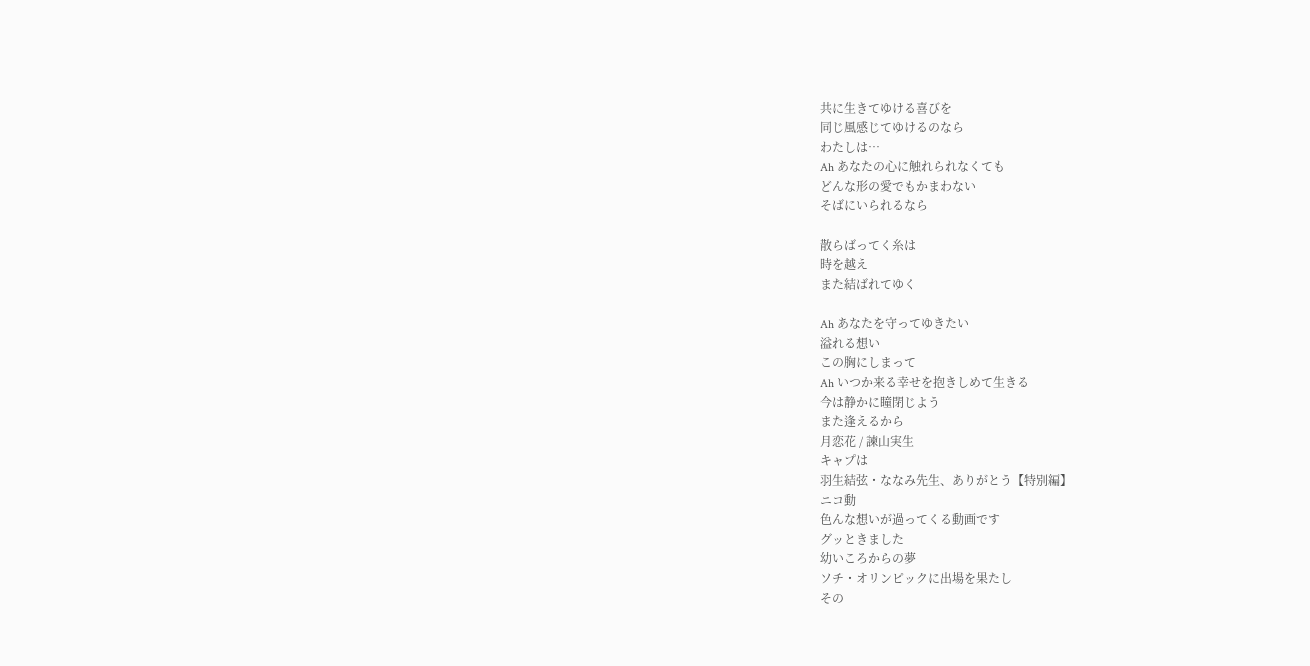共に生きてゆける喜びを
同じ風感じてゆけるのなら
わたしは…
Ah あなたの心に触れられなくても
どんな形の愛でもかまわない
そばにいられるなら

散らばってく糸は
時を越え
また結ばれてゆく

Ah あなたを守ってゆきたい
溢れる想い
この胸にしまって
Ah いつか来る幸せを抱きしめて生きる
今は静かに瞳閉じよう
また逢えるから
月恋花 / 諫山実生
キャプは
羽生結弦・ななみ先生、ありがとう【特別編】
ニコ動
色んな想いが過ってくる動画です
グッときました
幼いころからの夢
ソチ・オリンピックに出場を果たし
その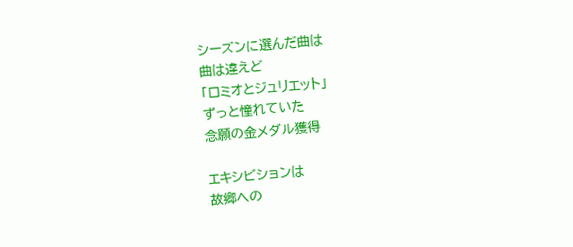シーズンに選んだ曲は
曲は違えど
「ロミオとジュリエット」
ずっと憧れていた
念願の金メダル獲得

エキシビションは
故郷への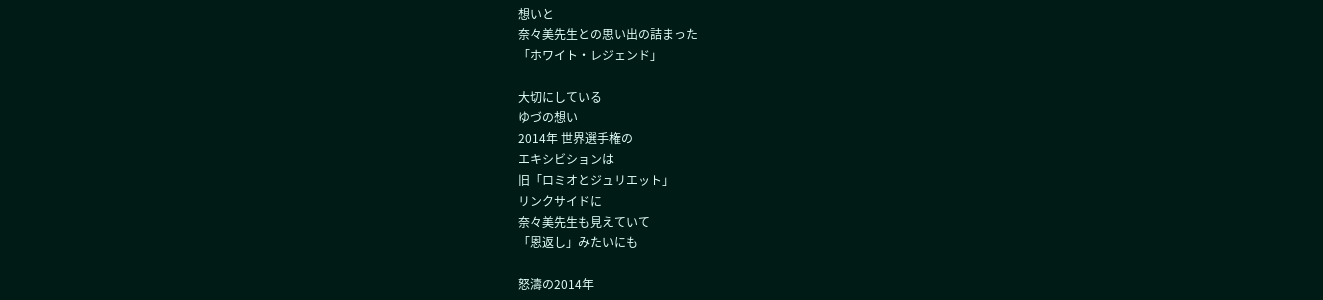想いと
奈々美先生との思い出の詰まった
「ホワイト・レジェンド」

大切にしている
ゆづの想い
2014年 世界選手権の
エキシビションは
旧「ロミオとジュリエット」
リンクサイドに
奈々美先生も見えていて
「恩返し」みたいにも

怒濤の2014年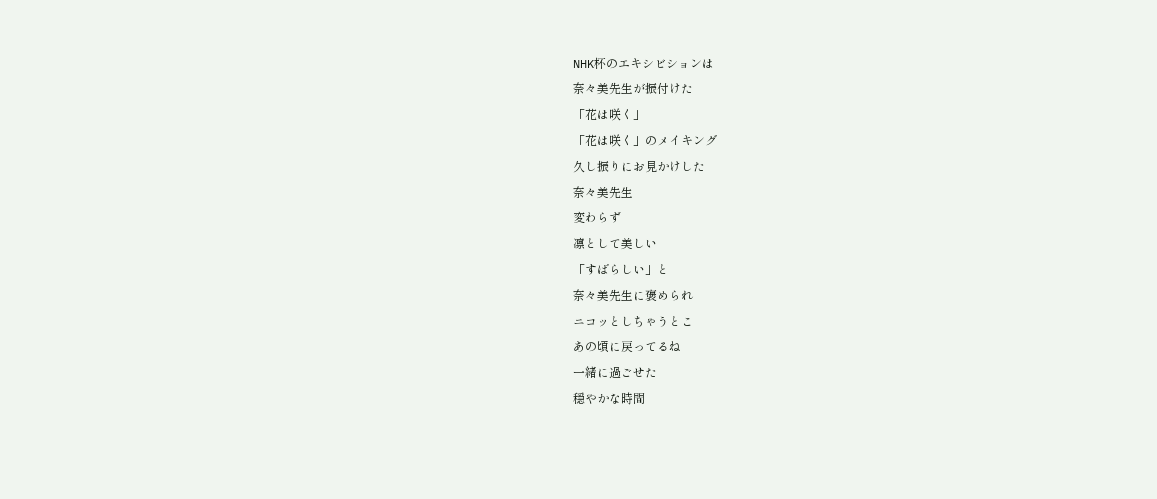NHK杯のエキシビションは
奈々美先生が振付けた
「花は咲く」
「花は咲く」のメイキング
久し振りにお見かけした
奈々美先生
変わらず
凛として美しい
「すばらしい」と
奈々美先生に褒められ
ニコッとしちゃうとこ
あの頃に戻ってるね
一緒に過ごせた
穏やかな時間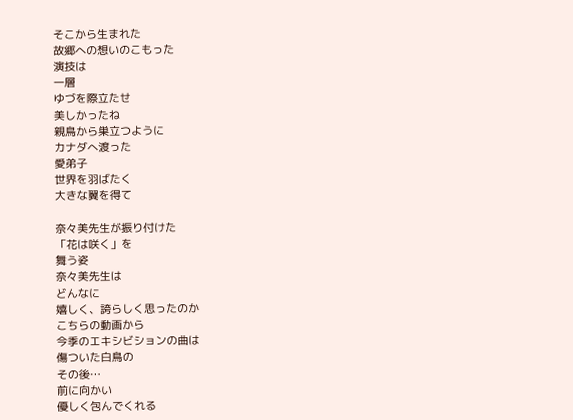そこから生まれた
故郷への想いのこもった
演技は
一層
ゆづを際立たせ
美しかったね
親鳥から巣立つように
カナダへ渡った
愛弟子
世界を羽ばたく
大きな翼を得て

奈々美先生が振り付けた
「花は咲く」を
舞う姿
奈々美先生は
どんなに
嬉しく、誇らしく思ったのか
こちらの動画から
今季のエキシビションの曲は
傷ついた白鳥の
その後…
前に向かい
優しく包んでくれる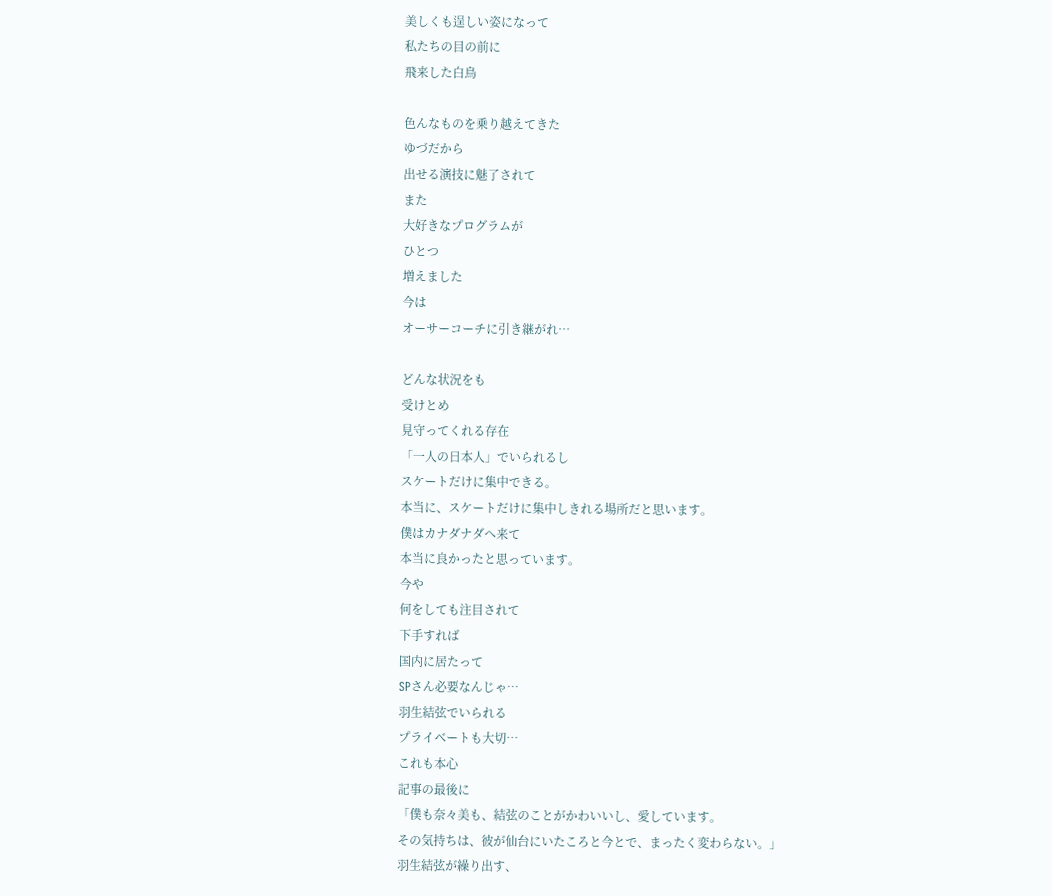美しくも逞しい姿になって
私たちの目の前に
飛来した白鳥

色んなものを乗り越えてきた
ゆづだから
出せる演技に魅了されて
また
大好きなプログラムが
ひとつ
増えました
今は
オーサーコーチに引き継がれ…

どんな状況をも
受けとめ
見守ってくれる存在
「一人の日本人」でいられるし
スケートだけに集中できる。
本当に、スケートだけに集中しきれる場所だと思います。
僕はカナダナダへ来て
本当に良かったと思っています。
今や
何をしても注目されて
下手すれば
国内に居たって
SPさん必要なんじゃ…
羽生結弦でいられる
プライベートも大切…
これも本心
記事の最後に
「僕も奈々美も、結弦のことがかわいいし、愛しています。
その気持ちは、彼が仙台にいたころと今とで、まったく変わらない。」
羽生結弦が繰り出す、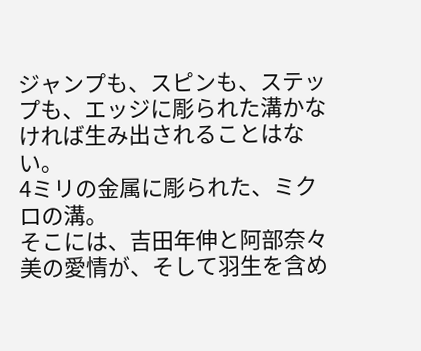ジャンプも、スピンも、ステップも、エッジに彫られた溝かなければ生み出されることはない。
4ミリの金属に彫られた、ミクロの溝。
そこには、吉田年伸と阿部奈々美の愛情が、そして羽生を含め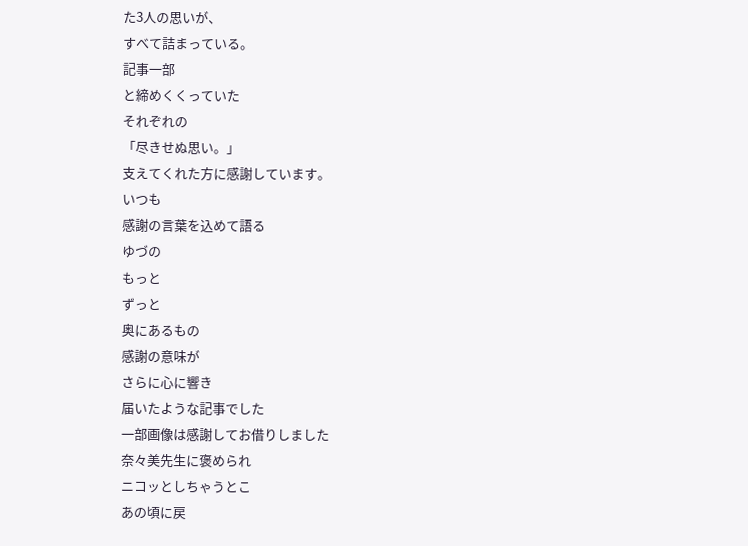た3人の思いが、
すべて詰まっている。
記事一部
と締めくくっていた
それぞれの
「尽きせぬ思い。」
支えてくれた方に感謝しています。
いつも
感謝の言葉を込めて語る
ゆづの
もっと
ずっと
奥にあるもの
感謝の意味が
さらに心に響き
届いたような記事でした
一部画像は感謝してお借りしました
奈々美先生に褒められ
ニコッとしちゃうとこ
あの頃に戻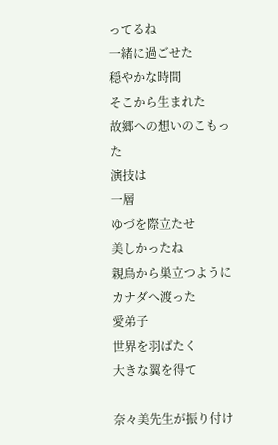ってるね
一緒に過ごせた
穏やかな時間
そこから生まれた
故郷への想いのこもった
演技は
一層
ゆづを際立たせ
美しかったね
親鳥から巣立つように
カナダへ渡った
愛弟子
世界を羽ばたく
大きな翼を得て

奈々美先生が振り付け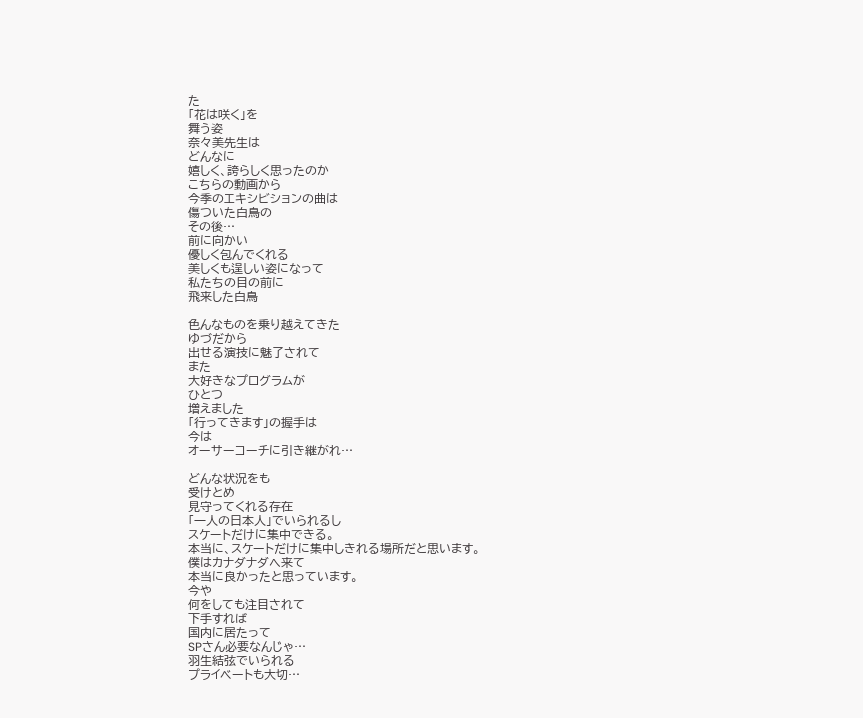た
「花は咲く」を
舞う姿
奈々美先生は
どんなに
嬉しく、誇らしく思ったのか
こちらの動画から
今季のエキシビションの曲は
傷ついた白鳥の
その後…
前に向かい
優しく包んでくれる
美しくも逞しい姿になって
私たちの目の前に
飛来した白鳥

色んなものを乗り越えてきた
ゆづだから
出せる演技に魅了されて
また
大好きなプログラムが
ひとつ
増えました
「行ってきます」の握手は
今は
オーサーコーチに引き継がれ…

どんな状況をも
受けとめ
見守ってくれる存在
「一人の日本人」でいられるし
スケートだけに集中できる。
本当に、スケートだけに集中しきれる場所だと思います。
僕はカナダナダへ来て
本当に良かったと思っています。
今や
何をしても注目されて
下手すれば
国内に居たって
SPさん必要なんじゃ…
羽生結弦でいられる
プライベートも大切…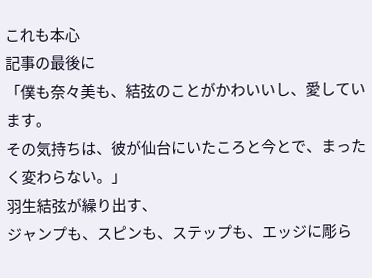これも本心
記事の最後に
「僕も奈々美も、結弦のことがかわいいし、愛しています。
その気持ちは、彼が仙台にいたころと今とで、まったく変わらない。」
羽生結弦が繰り出す、
ジャンプも、スピンも、ステップも、エッジに彫ら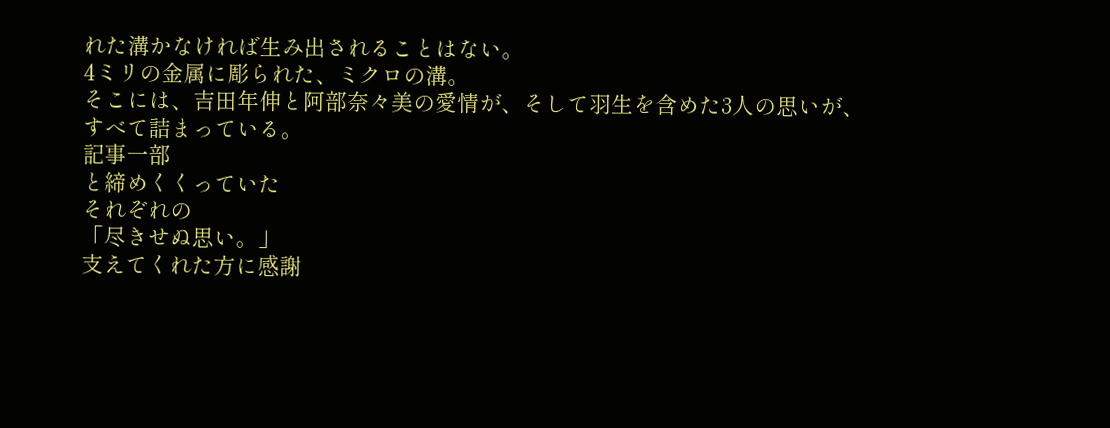れた溝かなければ生み出されることはない。
4ミリの金属に彫られた、ミクロの溝。
そこには、吉田年伸と阿部奈々美の愛情が、そして羽生を含めた3人の思いが、
すべて詰まっている。
記事一部
と締めくくっていた
それぞれの
「尽きせぬ思い。」
支えてくれた方に感謝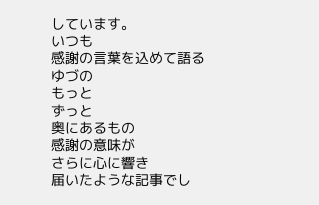しています。
いつも
感謝の言葉を込めて語る
ゆづの
もっと
ずっと
奥にあるもの
感謝の意味が
さらに心に響き
届いたような記事でし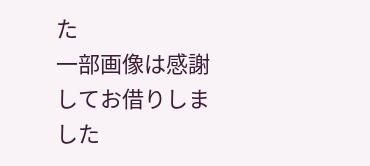た
一部画像は感謝してお借りしました